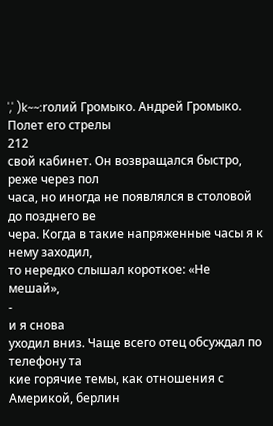',' )k~~:rолий Громыко. Андрей Громыко. Полет его стрелы
212
свой кабинет. Он возвращался быстро, реже через пол
часа, но иногда не появлялся в столовой до позднего ве
чера. Когда в такие напряженные часы я к нему заходил,
то нередко слышал короткое: «Не мешай»,
-
и я снова
уходил вниз. Чаще всего отец обсуждал по телефону та
кие горячие темы, как отношения с Америкой, берлин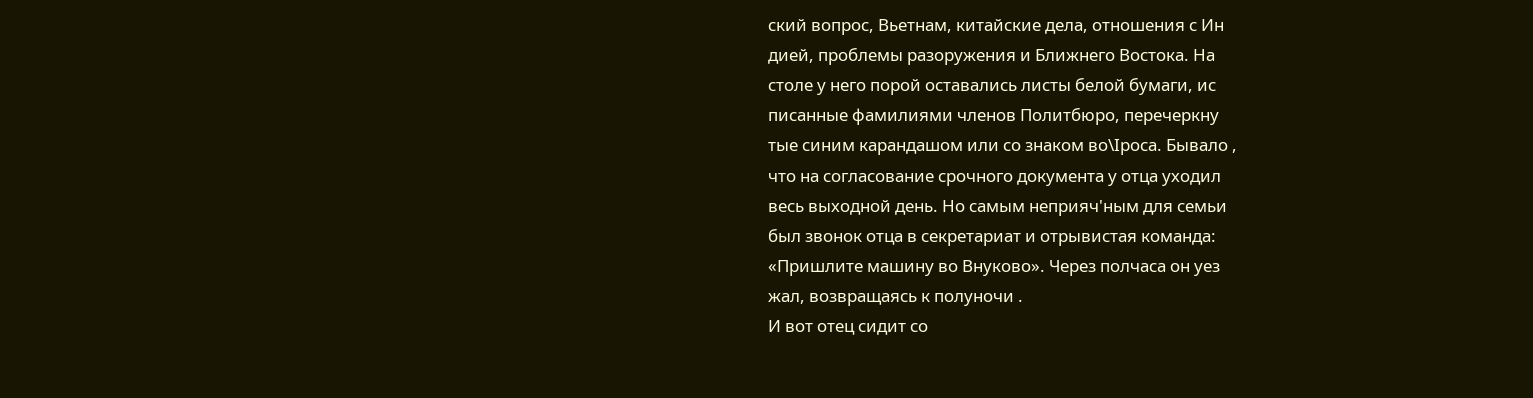ский вопрос, Вьетнам, китайские дела, отношения с Ин
дией, проблемы разоружения и Ближнего Востока. На
столе у него порой оставались листы белой бумаги, ис
писанные фамилиями членов Политбюро, перечеркну
тые синим карандашом или со знаком во\Iроса. Бывало ,
что на согласование срочного документа у отца уходил
весь выходной день. Но самым неприяч'ным для семьи
был звонок отца в секретариат и отрывистая команда:
«Пришлите машину во Внуково». Через полчаса он уез
жал, возвращаясь к полуночи .
И вот отец сидит со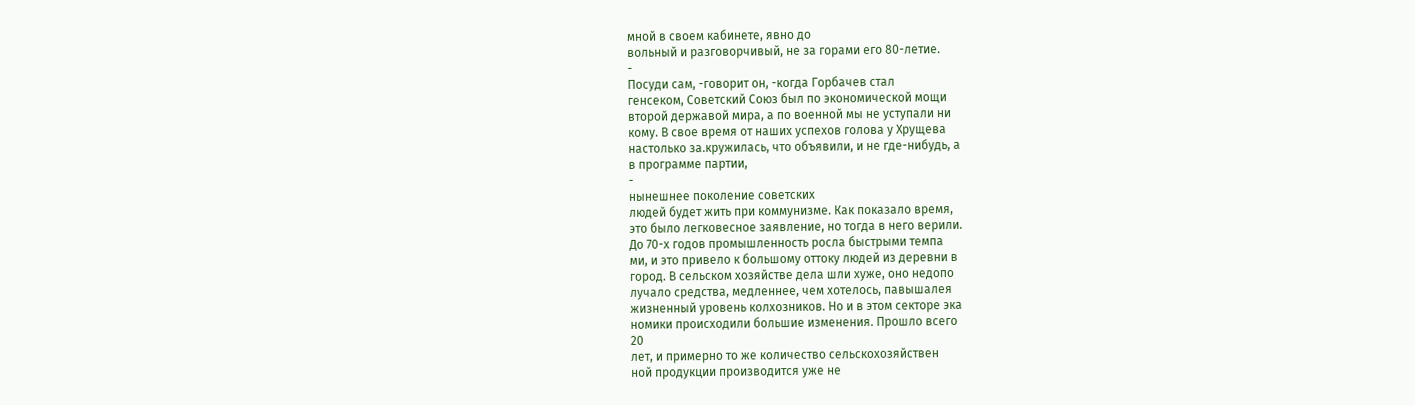мной в своем кабинете, явно до
вольный и разговорчивый, не за горами его 80-летие.
-
Посуди сам, -говорит он, -когда Горбачев стал
генсеком, Советский Союз был по экономической мощи
второй державой мира, а по военной мы не уступали ни
кому. В свое время от наших успехов голова у Хрущева
настолько за.кружилась, что объявили, и не где-нибудь, а
в программе партии,
-
нынешнее поколение советских
людей будет жить при коммунизме. Как показало время,
это было легковесное заявление, но тогда в него верили.
До 70-х годов промышленность росла быстрыми темпа
ми, и это привело к большому оттоку людей из деревни в
город. В сельском хозяйстве дела шли хуже, оно недопо
лучало средства, медленнее, чем хотелось, павышалея
жизненный уровень колхозников. Но и в этом секторе эка
номики происходили большие изменения. Прошло всего
20
лет, и примерно то же количество сельскохозяйствен
ной продукции производится уже не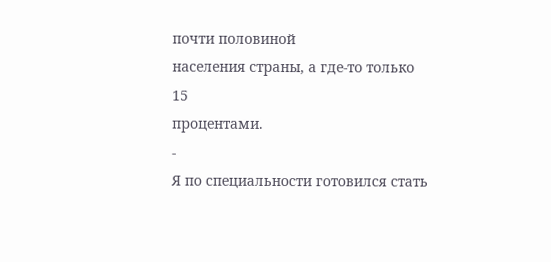почти половиной
населения страны, а где-то только
15
процентами.
-
Я по специальности готовился стать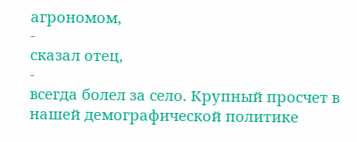агрономом,
-
сказал отец,
-
всегда болел за село. Крупный просчет в
нашей демографической политике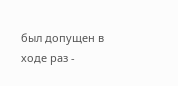был допущен в ходе раз -